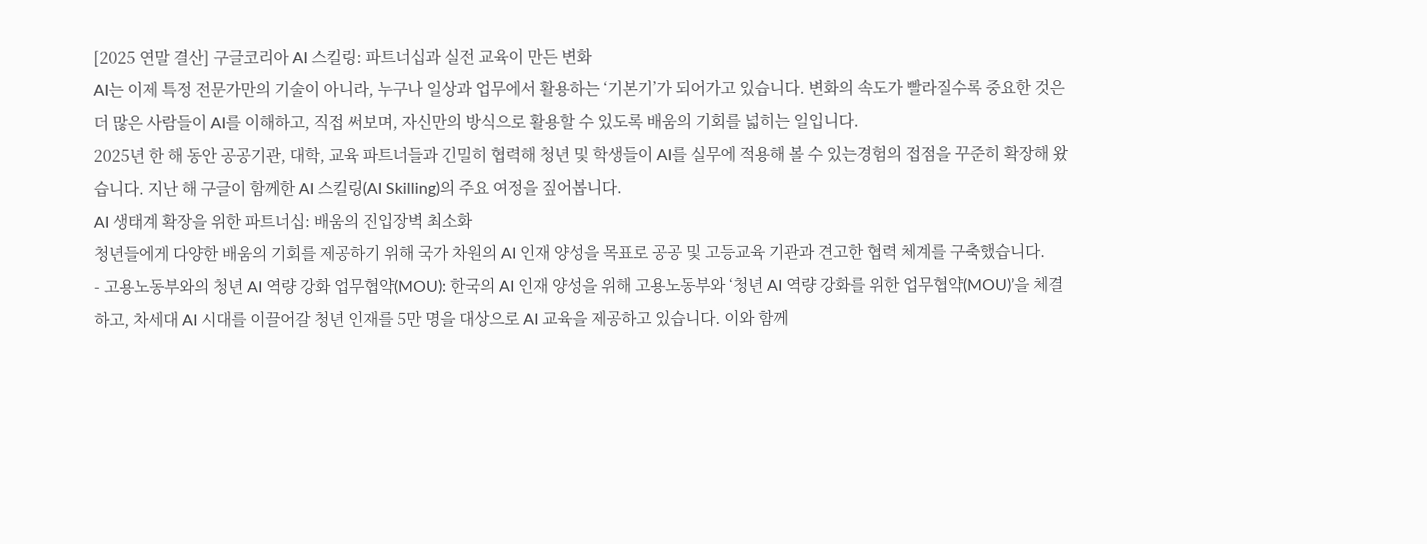[2025 연말 결산] 구글코리아 AI 스킬링: 파트너십과 실전 교육이 만든 변화
AI는 이제 특정 전문가만의 기술이 아니라, 누구나 일상과 업무에서 활용하는 ‘기본기’가 되어가고 있습니다. 변화의 속도가 빨라질수록 중요한 것은 더 많은 사람들이 AI를 이해하고, 직접 써보며, 자신만의 방식으로 활용할 수 있도록 배움의 기회를 넓히는 일입니다.
2025년 한 해 동안 공공기관, 대학, 교육 파트너들과 긴밀히 협력해 청년 및 학생들이 AI를 실무에 적용해 볼 수 있는경험의 접점을 꾸준히 확장해 왔습니다. 지난 해 구글이 함께한 AI 스킬링(AI Skilling)의 주요 여정을 짚어봅니다.
AI 생태계 확장을 위한 파트너십: 배움의 진입장벽 최소화
청년들에게 다양한 배움의 기회를 제공하기 위해 국가 차원의 AI 인재 양성을 목표로 공공 및 고등교육 기관과 견고한 협력 체계를 구축했습니다.
- 고용노동부와의 청년 AI 역량 강화 업무협약(MOU): 한국의 AI 인재 양성을 위해 고용노동부와 ‘청년 AI 역량 강화를 위한 업무협약(MOU)’을 체결하고, 차세대 AI 시대를 이끌어갈 청년 인재를 5만 명을 대상으로 AI 교육을 제공하고 있습니다. 이와 함께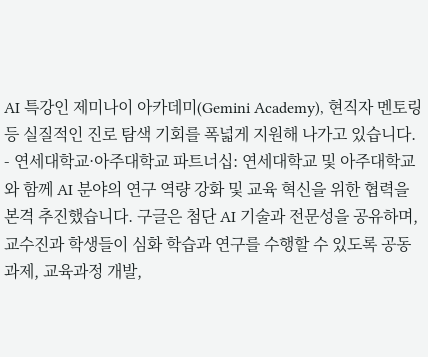AI 특강인 제미나이 아카데미(Gemini Academy), 현직자 멘토링 등 실질적인 진로 탐색 기회를 폭넓게 지원해 나가고 있습니다.
- 연세대학교·아주대학교 파트너십: 연세대학교 및 아주대학교와 함께 AI 분야의 연구 역량 강화 및 교육 혁신을 위한 협력을 본격 추진했습니다. 구글은 첨단 AI 기술과 전문성을 공유하며, 교수진과 학생들이 심화 학습과 연구를 수행할 수 있도록 공동 과제, 교육과정 개발,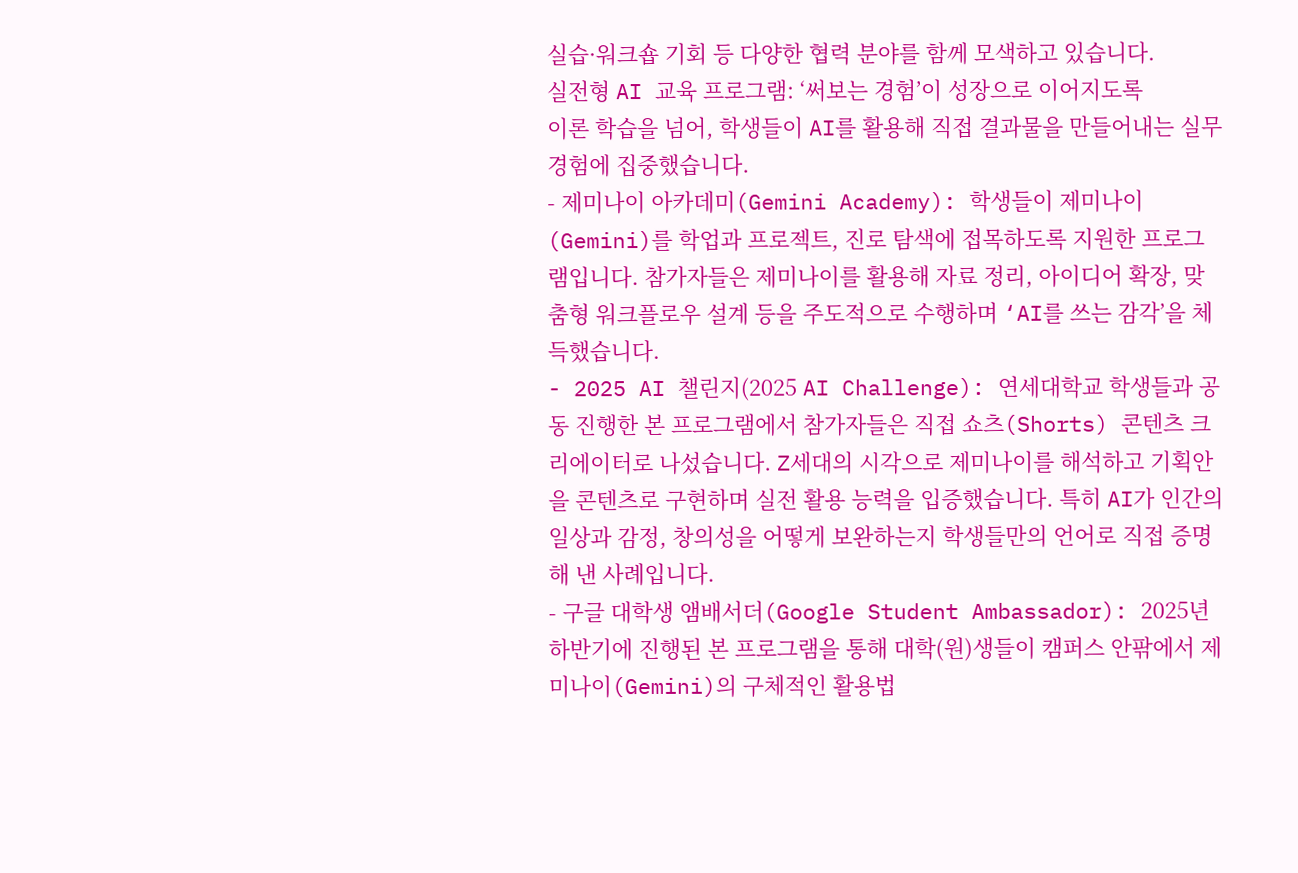실습·워크숍 기회 등 다양한 협력 분야를 함께 모색하고 있습니다.
실전형 AI 교육 프로그램: ‘써보는 경험’이 성장으로 이어지도록
이론 학습을 넘어, 학생들이 AI를 활용해 직접 결과물을 만들어내는 실무 경험에 집중했습니다.
- 제미나이 아카데미(Gemini Academy): 학생들이 제미나이(Gemini)를 학업과 프로젝트, 진로 탐색에 접목하도록 지원한 프로그램입니다. 참가자들은 제미나이를 활용해 자료 정리, 아이디어 확장, 맞춤형 워크플로우 설계 등을 주도적으로 수행하며 ‘AI를 쓰는 감각’을 체득했습니다.
- 2025 AI 챌린지(2025 AI Challenge): 연세대학교 학생들과 공동 진행한 본 프로그램에서 참가자들은 직접 쇼츠(Shorts) 콘텐츠 크리에이터로 나섰습니다. Z세대의 시각으로 제미나이를 해석하고 기획안을 콘텐츠로 구현하며 실전 활용 능력을 입증했습니다. 특히 AI가 인간의 일상과 감정, 창의성을 어떻게 보완하는지 학생들만의 언어로 직접 증명해 낸 사례입니다.
- 구글 대학생 앰배서더(Google Student Ambassador): 2025년 하반기에 진행된 본 프로그램을 통해 대학(원)생들이 캠퍼스 안팎에서 제미나이(Gemini)의 구체적인 활용법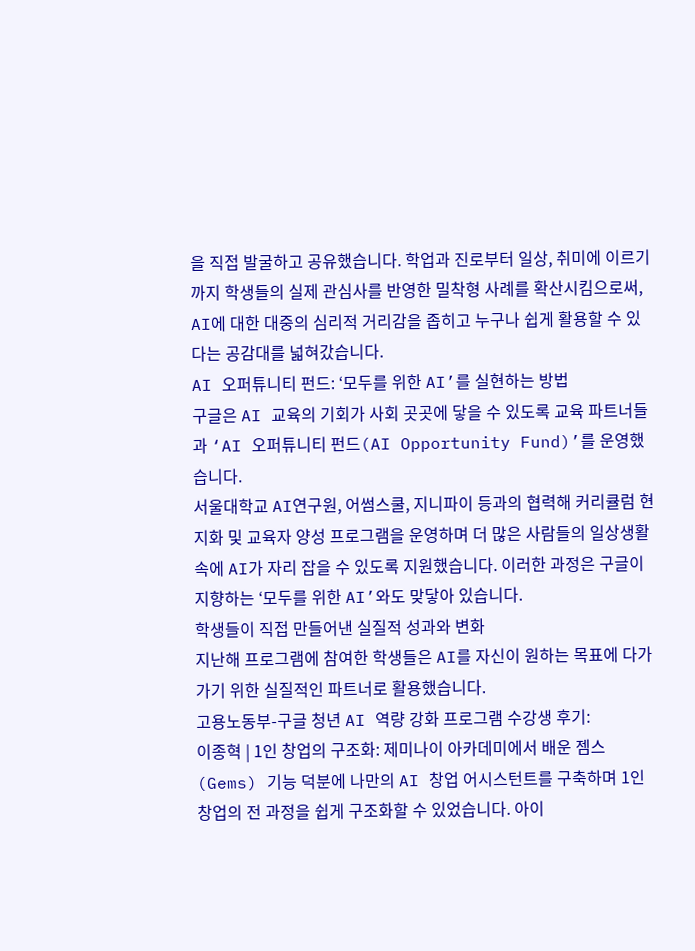을 직접 발굴하고 공유했습니다. 학업과 진로부터 일상, 취미에 이르기까지 학생들의 실제 관심사를 반영한 밀착형 사례를 확산시킴으로써, AI에 대한 대중의 심리적 거리감을 좁히고 누구나 쉽게 활용할 수 있다는 공감대를 넓혀갔습니다.
AI 오퍼튜니티 펀드: ‘모두를 위한 AI’를 실현하는 방법
구글은 AI 교육의 기회가 사회 곳곳에 닿을 수 있도록 교육 파트너들과 ‘AI 오퍼튜니티 펀드(AI Opportunity Fund)’를 운영했습니다.
서울대학교 AI연구원, 어썸스쿨, 지니파이 등과의 협력해 커리큘럼 현지화 및 교육자 양성 프로그램을 운영하며 더 많은 사람들의 일상생활 속에 AI가 자리 잡을 수 있도록 지원했습니다. 이러한 과정은 구글이 지향하는 ‘모두를 위한 AI’와도 맞닿아 있습니다.
학생들이 직접 만들어낸 실질적 성과와 변화
지난해 프로그램에 참여한 학생들은 AI를 자신이 원하는 목표에 다가가기 위한 실질적인 파트너로 활용했습니다.
고용노동부-구글 청년 AI 역량 강화 프로그램 수강생 후기:
이종혁 | 1인 창업의 구조화: 제미나이 아카데미에서 배운 젬스(Gems) 기능 덕분에 나만의 AI 창업 어시스턴트를 구축하며 1인 창업의 전 과정을 쉽게 구조화할 수 있었습니다. 아이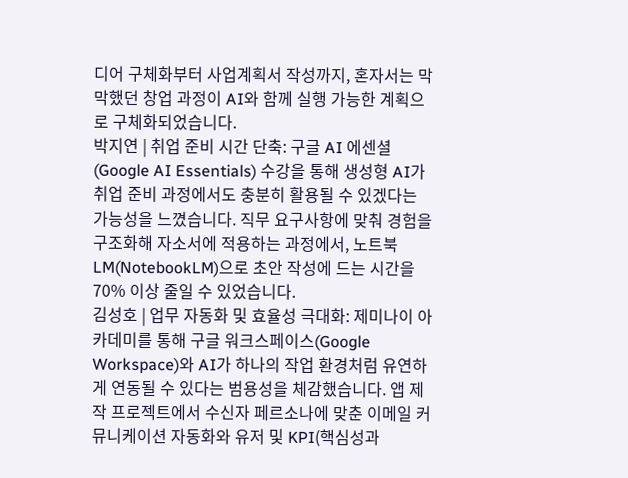디어 구체화부터 사업계획서 작성까지, 혼자서는 막막했던 창업 과정이 AI와 함께 실행 가능한 계획으로 구체화되었습니다.
박지연 | 취업 준비 시간 단축: 구글 AI 에센셜(Google AI Essentials) 수강을 통해 생성형 AI가 취업 준비 과정에서도 충분히 활용될 수 있겠다는 가능성을 느꼈습니다. 직무 요구사항에 맞춰 경험을 구조화해 자소서에 적용하는 과정에서, 노트북LM(NotebookLM)으로 초안 작성에 드는 시간을 70% 이상 줄일 수 있었습니다.
김성호 | 업무 자동화 및 효율성 극대화: 제미나이 아카데미를 통해 구글 워크스페이스(Google Workspace)와 AI가 하나의 작업 환경처럼 유연하게 연동될 수 있다는 범용성을 체감했습니다. 앱 제작 프로젝트에서 수신자 페르소나에 맞춘 이메일 커뮤니케이션 자동화와 유저 및 KPI(핵심성과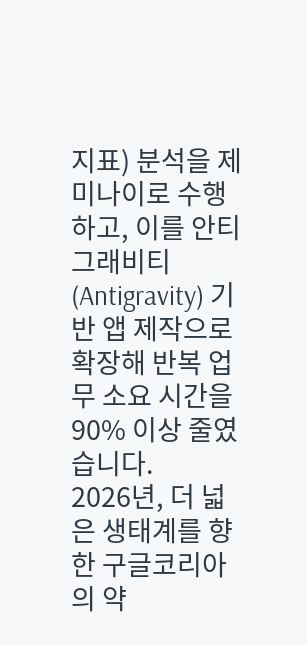지표) 분석을 제미나이로 수행하고, 이를 안티그래비티(Antigravity) 기반 앱 제작으로 확장해 반복 업무 소요 시간을 90% 이상 줄였습니다.
2026년, 더 넓은 생태계를 향한 구글코리아의 약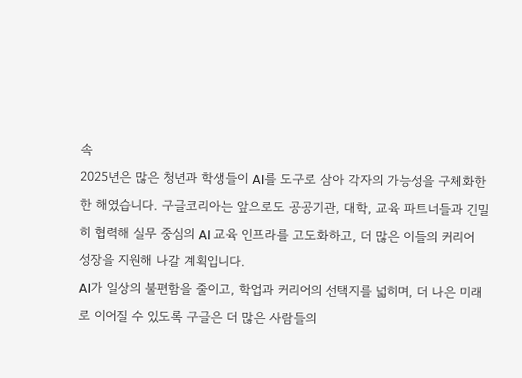속
2025년은 많은 청년과 학생들이 AI를 도구로 삼아 각자의 가능성을 구체화한 한 해였습니다. 구글코리아는 앞으로도 공공기관, 대학, 교육 파트너들과 긴밀히 협력해 실무 중심의 AI 교육 인프라를 고도화하고, 더 많은 이들의 커리어 성장을 지원해 나갈 계획입니다.
AI가 일상의 불편함을 줄이고, 학업과 커리어의 선택지를 넓히며, 더 나은 미래로 이어질 수 있도록 구글은 더 많은 사람들의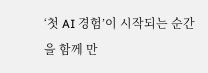‘첫 AI 경험’이 시작되는 순간을 함께 만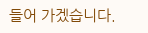들어 가겠습니다.